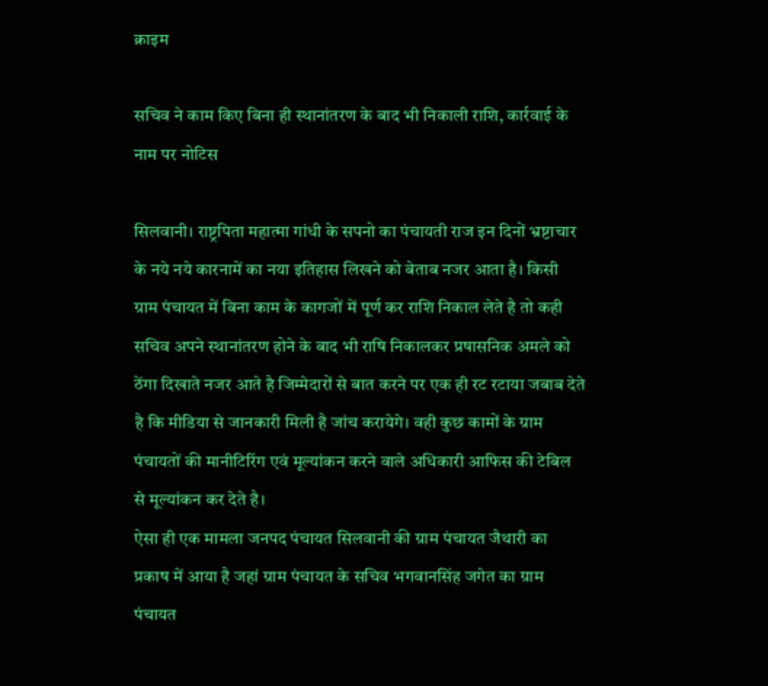क्राइम

सचिव ने काम किए बिना ही स्थानांतरण के बाद भी निकाली राशि, कार्रवाई के नाम पर नोटिस

सिलवानी। राष्ट्रपिता महात्मा गांधी के सपनो का पंचायती राज इन दिनों भ्रष्टाचार के नये नये कारनामें का नया इतिहास लिखने को बेताब नजर आता है। किसी ग्राम पंचायत में बिना काम के कागजों में पूर्ण कर राशि निकाल लेते है तो कही सचिव अपने स्थानांतरण होने के बाद भी राषि निकालकर प्रषासनिक अमले को ठेंगा दिखाते नजर आते है जिम्मेदारों से बात करने पर एक ही रट रटाया जबाब देते है कि मीडिया से जानकारी मिली है जांच करायेगे। वही कुछ कामों के ग्राम पंचायतों की मानीटिरिंग एवं मूल्यांकन करने वाले अधिकारी आफिस की टेबिल से मूल्यांकन कर देते है।
ऐसा ही एक मामला जनपद पंचायत सिलवानी की ग्राम पंचायत जैथारी का प्रकाष में आया है जहां ग्राम पंचायत के सचिव भगवानसिंह जगेत का ग्राम पंचायत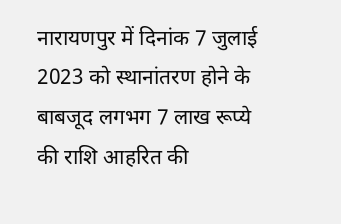नारायणपुर में दिनांक 7 जुलाई 2023 को स्थानांतरण होने के बाबजूद लगभग 7 लाख रूप्ये की राशि आहरित की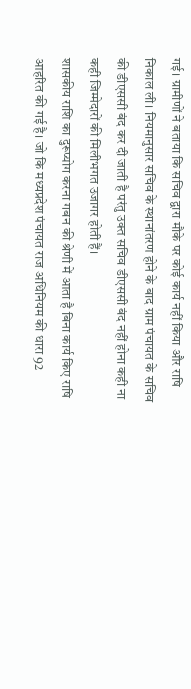गई। ग्रामीणों ने बताया कि सचिव द्वारा मौके पर कोई कार्य नहीं किया और राषि निकाल ली। नियमानुसार सचिव के स्थानांतरण होने के बाद ग्राम पंचायत के सचिव की डीएससी बंद कर दी जाती है परंतु उक्त सचिव डीएससी बंद नहीं होना कही ना कही जिम्मेदारों की मिलीभगत उजागर होती हैं।
शासकीय राशि का दुरूप्योग करना गबन की श्रेणी में आता है बिना कार्य किए राषि आहरित की गई है। जो कि मध्यप्रदेश पंचायत राज अधिनियम की धारा 92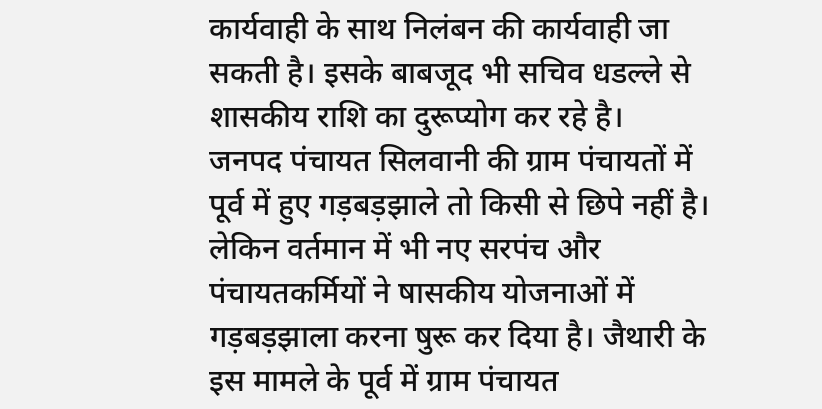कार्यवाही के साथ निलंबन की कार्यवाही जा सकती है। इसके बाबजूद भी सचिव धडल्ले से शासकीय राशि का दुरूप्योग कर रहे है।
जनपद पंचायत सिलवानी की ग्राम पंचायतों में पूर्व में हुए गड़बड़झाले तो किसी से छिपे नहीं है। लेकिन वर्तमान में भी नए सरपंच और पंचायतकर्मियों ने षासकीय योजनाओं में गड़बड़झाला करना षुरू कर दिया है। जैथारी के इस मामले के पूर्व में ग्राम पंचायत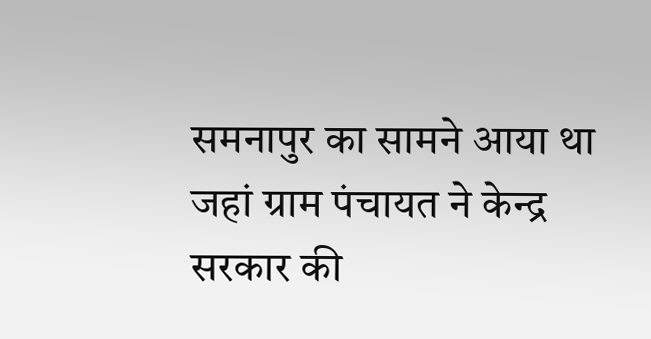समनापुर का सामने आया था जहां ग्राम पंचायत ने केन्द्र सरकार की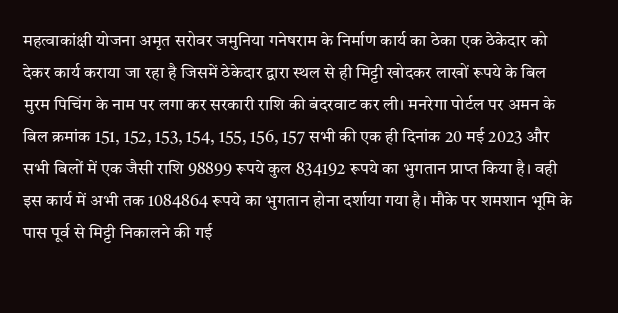महत्वाकांक्षी योजना अमृत सरोवर जमुनिया गनेषराम के निर्माण कार्य का ठेका एक ठेकेदार को देकर कार्य कराया जा रहा है जिसमें ठेकेदार द्वारा स्थल से ही मिट्टी खोदकर लाखों रूपये के बिल मुरम पिचिंग के नाम पर लगा कर सरकारी राशि की बंदरवाट कर ली। मनरेगा पोर्टल पर अमन के बिल क्रमांक 151, 152, 153, 154, 155, 156, 157 सभी की एक ही दिनांक 20 मई 2023 और सभी बिलों में एक जैसी राशि 98899 रूपये कुल 834192 रूपये का भुगतान प्राप्त किया है। वही इस कार्य में अभी तक 1084864 रूपये का भुगतान होना दर्शाया गया है। मौके पर शमशान भूमि के पास पूर्व से मिट्टी निकालने की गई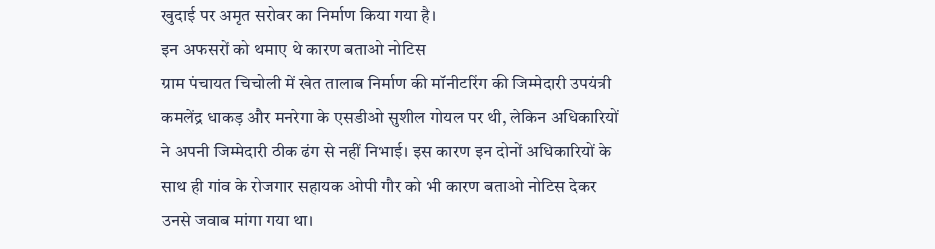खुदाई पर अमृत सरोवर का निर्माण किया गया है।
इन अफसरों को थमाए थे कारण बताओ नोटिस
ग्राम पंचायत चिचोली में खेत तालाब निर्माण की मॉनीटरिंग की जिम्मेदारी उपयंत्री कमलेंद्र धाकड़ और मनरेगा के एसडीओ सुशील गोयल पर थी, लेकिन अधिकारियों ने अपनी जिम्मेदारी ठीक ढंग से नहीं निभाई। इस कारण इन दोनों अधिकारियों के साथ ही गांव के रोजगार सहायक ओपी गौर को भी कारण बताओ नोटिस देकर उनसे जवाब मांगा गया था।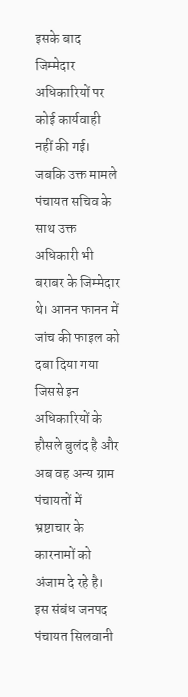इसके बाद जिम्मेदार अधिकारियों पर कोई कार्यवाही नहीं की गई। जबकि उक्त मामले पंचायत सचिव के साथ उक्त अधिकारी भी बराबर के जिम्मेदार थे। आनन फानन में जांच की फाइल को दबा दिया गया जिससे इन अधिकारियों के हौसले बुलंद है और अब वह अन्य ग्राम पंचायतों में भ्रष्टाचार के कारनामों को अंजाम दे रहे है।
इस संबंध जनपद पंचायत सिलवानी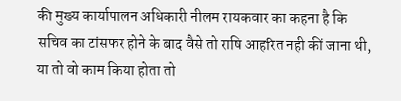की मुख्य कार्यापालन अधिकारी नीलम रायकवार का कहना है कि सचिव का टांसफर होने के बाद वैसे तो राषि आहरित नही कीं जाना थी, या तो वो काम किया होता तो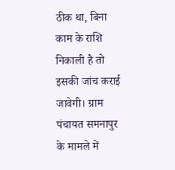ठीक था, बिना काम के राशि निकाली है तो इसकी जांच कराई जावेगी। ग्राम पंचायत समनापुर के मामले में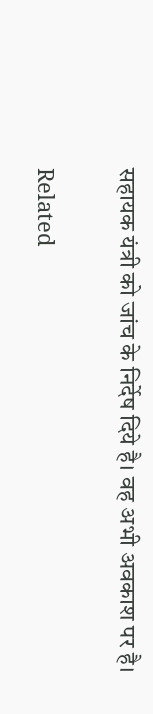सहायक यंत्री को जांच के निर्देष दिये है। वह अभी अवकाश पर है।

Related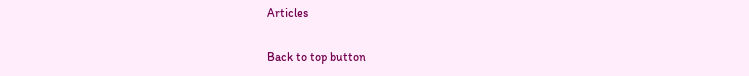Articles

Back to top button